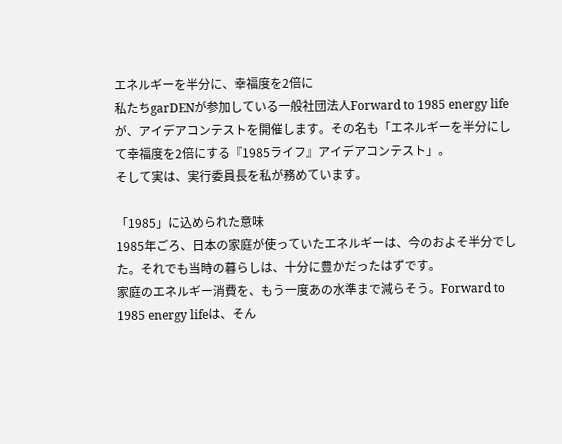エネルギーを半分に、幸福度を2倍に
私たちgarDENが参加している一般社団法人Forward to 1985 energy lifeが、アイデアコンテストを開催します。その名も「エネルギーを半分にして幸福度を2倍にする『1985ライフ』アイデアコンテスト」。
そして実は、実行委員長を私が務めています。

「1985」に込められた意味
1985年ごろ、日本の家庭が使っていたエネルギーは、今のおよそ半分でした。それでも当時の暮らしは、十分に豊かだったはずです。
家庭のエネルギー消費を、もう一度あの水準まで減らそう。Forward to 1985 energy lifeは、そん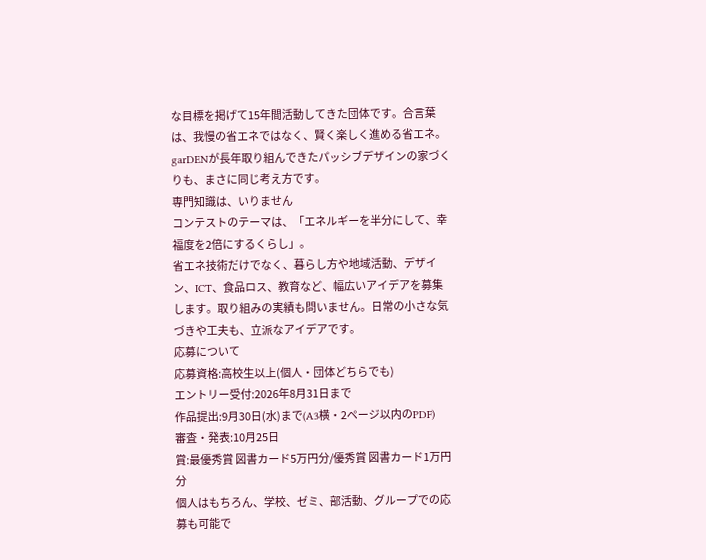な目標を掲げて15年間活動してきた団体です。合言葉は、我慢の省エネではなく、賢く楽しく進める省エネ。garDENが長年取り組んできたパッシブデザインの家づくりも、まさに同じ考え方です。
専門知識は、いりません
コンテストのテーマは、「エネルギーを半分にして、幸福度を2倍にするくらし」。
省エネ技術だけでなく、暮らし方や地域活動、デザイン、ICT、食品ロス、教育など、幅広いアイデアを募集します。取り組みの実績も問いません。日常の小さな気づきや工夫も、立派なアイデアです。
応募について
応募資格:高校生以上(個人・団体どちらでも)
エントリー受付:2026年8月31日まで
作品提出:9月30日(水)まで(A3横・2ページ以内のPDF)
審査・発表:10月25日
賞:最優秀賞 図書カード5万円分/優秀賞 図書カード1万円分
個人はもちろん、学校、ゼミ、部活動、グループでの応募も可能で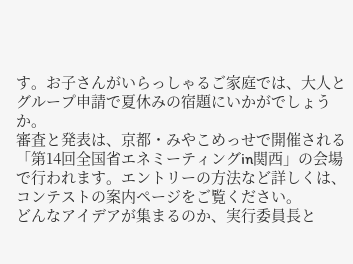す。お子さんがいらっしゃるご家庭では、大人とグループ申請で夏休みの宿題にいかがでしょうか。
審査と発表は、京都・みやこめっせで開催される「第14回全国省エネミーティングin関西」の会場で行われます。エントリーの方法など詳しくは、コンテストの案内ページをご覧ください。
どんなアイデアが集まるのか、実行委員長と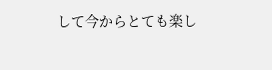して今からとても楽し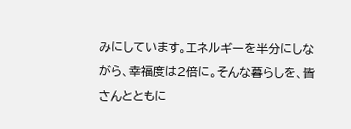みにしています。エネルギーを半分にしながら、幸福度は2倍に。そんな暮らしを、皆さんとともに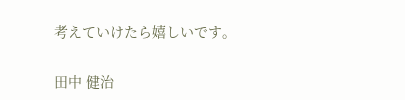考えていけたら嬉しいです。

田中 健治